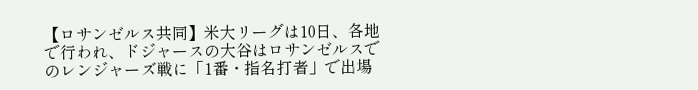【ロサンゼルス共同】米大リーグは10日、各地で行われ、ドジャースの大谷はロサンゼルスでのレンジャーズ戦に「1番・指名打者」で出場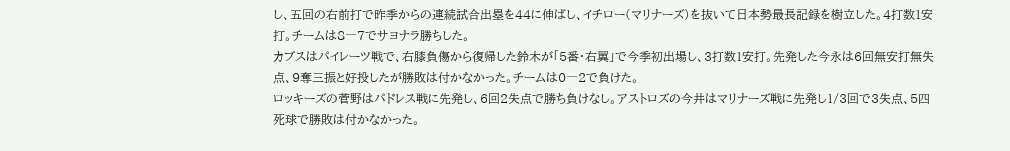し、五回の右前打で昨季からの連続試合出塁を44に伸ばし、イチロー(マリナーズ)を抜いて日本勢最長記録を樹立した。4打数1安打。チームは8―7でサヨナラ勝ちした。
カブスはパイレーツ戦で、右膝負傷から復帰した鈴木が「5番・右翼」で今季初出場し、3打数1安打。先発した今永は6回無安打無失点、9奪三振と好投したが勝敗は付かなかった。チームは0―2で負けた。
ロッキーズの菅野はパドレス戦に先発し、6回2失点で勝ち負けなし。アストロズの今井はマリナーズ戦に先発し1/3回で3失点、5四死球で勝敗は付かなかった。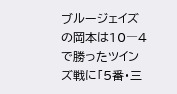ブルージェイズの岡本は10―4で勝ったツインズ戦に「5番・三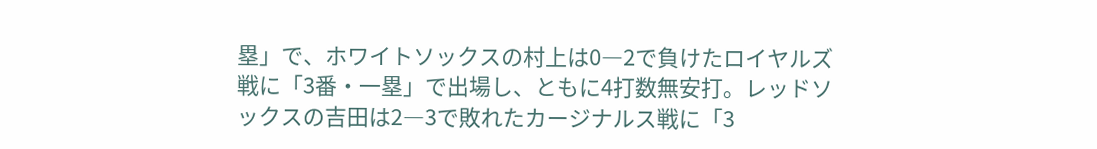塁」で、ホワイトソックスの村上は0―2で負けたロイヤルズ戦に「3番・一塁」で出場し、ともに4打数無安打。レッドソックスの吉田は2―3で敗れたカージナルス戦に「3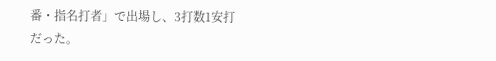番・指名打者」で出場し、3打数1安打だった。